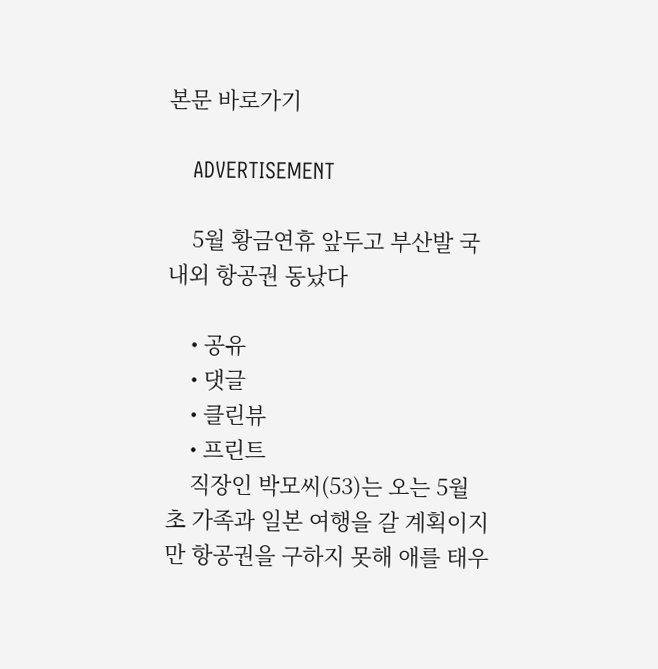본문 바로가기

    ADVERTISEMENT

    5월 황금연휴 앞두고 부산발 국내외 항공권 동났다

    • 공유
    • 댓글
    • 클린뷰
    • 프린트
    직장인 박모씨(53)는 오는 5월 초 가족과 일본 여행을 갈 계획이지만 항공권을 구하지 못해 애를 태우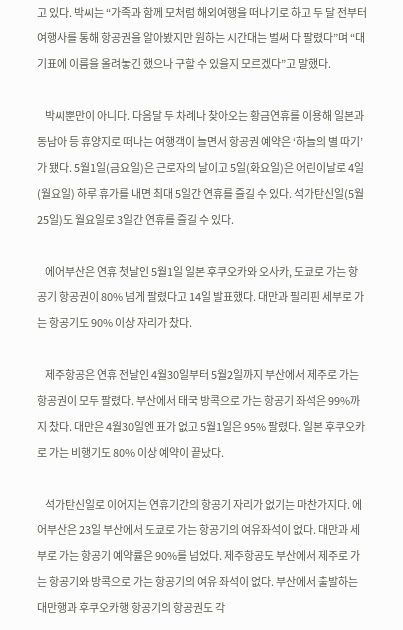고 있다. 박씨는 “가족과 함께 모처럼 해외여행을 떠나기로 하고 두 달 전부터 여행사를 통해 항공권을 알아봤지만 원하는 시간대는 벌써 다 팔렸다”며 “대기표에 이름을 올려놓긴 했으나 구할 수 있을지 모르겠다”고 말했다.

    박씨뿐만이 아니다. 다음달 두 차례나 찾아오는 황금연휴를 이용해 일본과 동남아 등 휴양지로 떠나는 여행객이 늘면서 항공권 예약은 ‘하늘의 별 따기’가 됐다. 5월1일(금요일)은 근로자의 날이고 5일(화요일)은 어린이날로 4일(월요일) 하루 휴가를 내면 최대 5일간 연휴를 즐길 수 있다. 석가탄신일(5월25일)도 월요일로 3일간 연휴를 즐길 수 있다.

    에어부산은 연휴 첫날인 5월1일 일본 후쿠오카와 오사카, 도쿄로 가는 항공기 항공권이 80% 넘게 팔렸다고 14일 발표했다. 대만과 필리핀 세부로 가는 항공기도 90% 이상 자리가 찼다.

    제주항공은 연휴 전날인 4월30일부터 5월2일까지 부산에서 제주로 가는 항공권이 모두 팔렸다. 부산에서 태국 방콕으로 가는 항공기 좌석은 99%까지 찼다. 대만은 4월30일엔 표가 없고 5월1일은 95% 팔렸다. 일본 후쿠오카로 가는 비행기도 80% 이상 예약이 끝났다.

    석가탄신일로 이어지는 연휴기간의 항공기 자리가 없기는 마찬가지다. 에어부산은 23일 부산에서 도쿄로 가는 항공기의 여유좌석이 없다. 대만과 세부로 가는 항공기 예약률은 90%를 넘었다. 제주항공도 부산에서 제주로 가는 항공기와 방콕으로 가는 항공기의 여유 좌석이 없다. 부산에서 출발하는 대만행과 후쿠오카행 항공기의 항공권도 각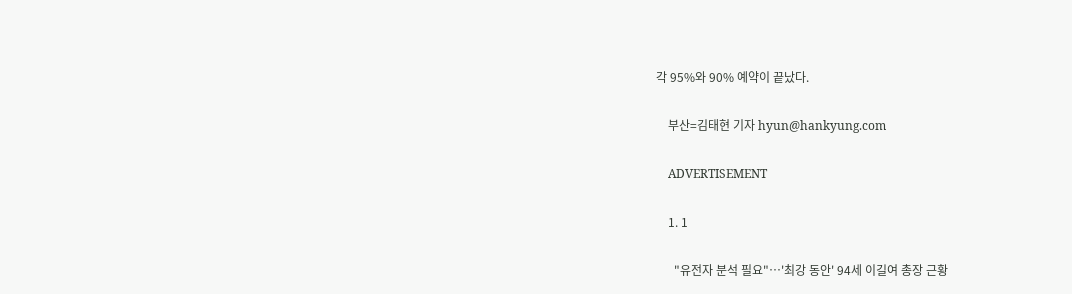각 95%와 90% 예약이 끝났다.

    부산=김태현 기자 hyun@hankyung.com

    ADVERTISEMENT

    1. 1

      "유전자 분석 필요"…'최강 동안' 94세 이길여 총장 근황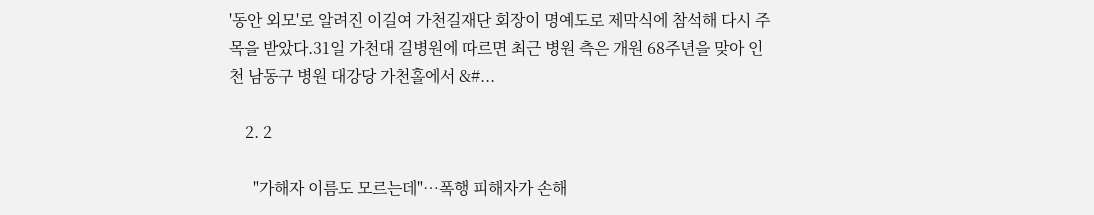'동안 외모'로 알려진 이길여 가천길재단 회장이 명예도로 제막식에 참석해 다시 주목을 받았다.31일 가천대 길병원에 따르면 최근 병원 측은 개원 68주년을 맞아 인천 남동구 병원 대강당 가천홀에서 &#...

    2. 2

      "가해자 이름도 모르는데"…폭행 피해자가 손해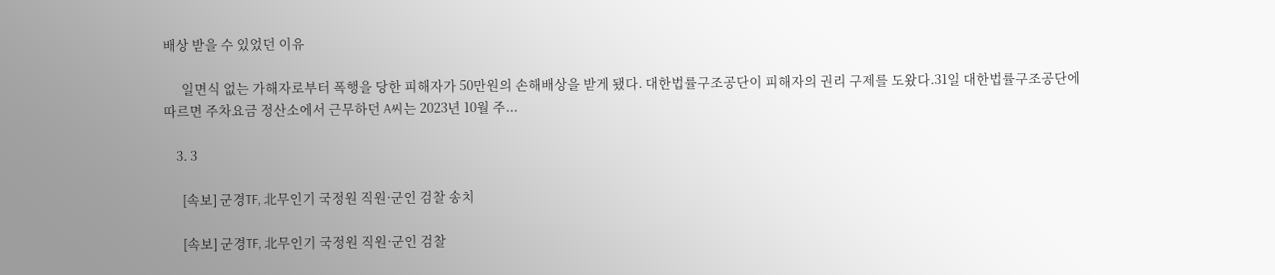배상 받을 수 있었던 이유

      일면식 없는 가해자로부터 폭행을 당한 피해자가 50만원의 손해배상을 받게 됐다. 대한법률구조공단이 피해자의 권리 구제를 도왔다.31일 대한법률구조공단에 따르면 주차요금 정산소에서 근무하던 A씨는 2023년 10월 주...

    3. 3

      [속보] 군경TF, 北무인기 국정원 직원·군인 검찰 송치

      [속보] 군경TF, 北무인기 국정원 직원·군인 검찰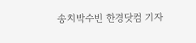송치박수빈 한경닷컴 기자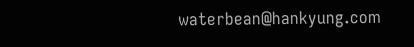waterbean@hankyung.com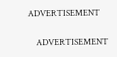ADVERTISEMENT

    ADVERTISEMENT